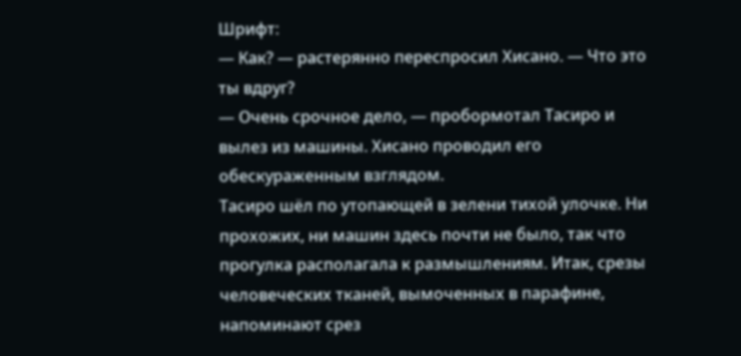Шрифт:
— Как? — растерянно переспросил Хисано. — Что это ты вдруг?
— Очень срочное дело, — пробормотал Тасиро и вылез из машины. Хисано проводил его обескураженным взглядом.
Тасиро шёл по утопающей в зелени тихой улочке. Ни прохожих, ни машин здесь почти не было, так что прогулка располагала к размышлениям. Итак, срезы человеческих тканей, вымоченных в парафине, напоминают срез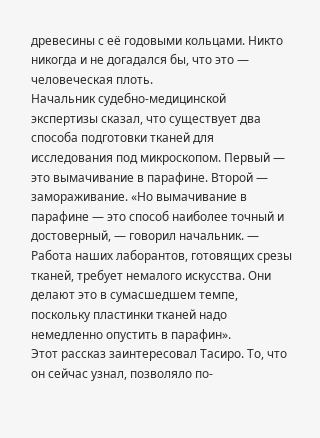древесины с её годовыми кольцами. Никто никогда и не догадался бы, что это — человеческая плоть.
Начальник судебно-медицинской экспертизы сказал, что существует два способа подготовки тканей для исследования под микроскопом. Первый — это вымачивание в парафине. Второй — замораживание. «Но вымачивание в парафине — это способ наиболее точный и достоверный, — говорил начальник. — Работа наших лаборантов, готовящих срезы тканей, требует немалого искусства. Они делают это в сумасшедшем темпе, поскольку пластинки тканей надо немедленно опустить в парафин».
Этот рассказ заинтересовал Тасиро. То, что он сейчас узнал, позволяло по-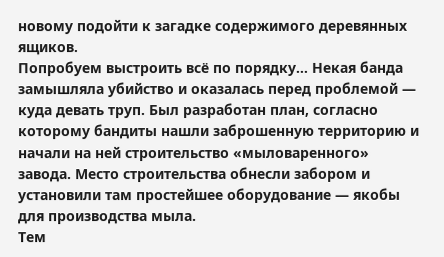новому подойти к загадке содержимого деревянных ящиков.
Попробуем выстроить всё по порядку… Некая банда замышляла убийство и оказалась перед проблемой — куда девать труп. Был разработан план, согласно которому бандиты нашли заброшенную территорию и начали на ней строительство «мыловаренного» завода. Место строительства обнесли забором и установили там простейшее оборудование — якобы для производства мыла.
Тем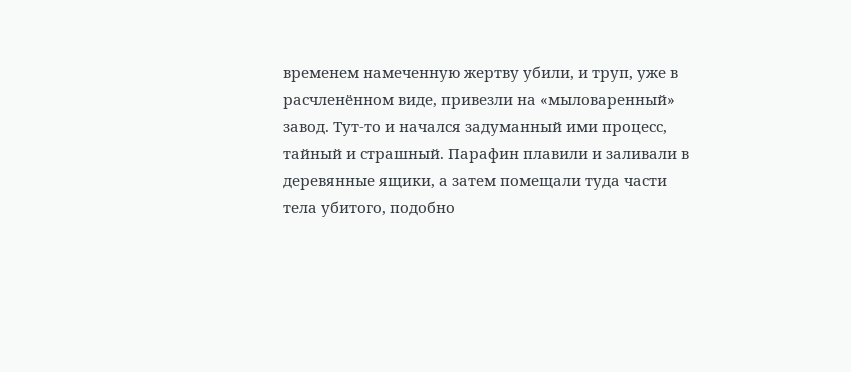временем намеченную жертву убили, и труп, уже в расчленённом виде, привезли на «мыловаренный» завод. Тут-то и начался задуманный ими процесс, тайный и страшный. Парафин плавили и заливали в деревянные ящики, а затем помещали туда части тела убитого, подобно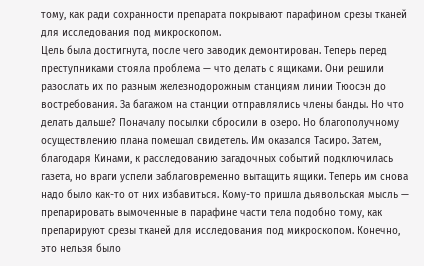тому, как ради сохранности препарата покрывают парафином срезы тканей для исследования под микроскопом.
Цель была достигнута, после чего заводик демонтирован. Теперь перед преступниками стояла проблема — что делать с ящиками. Они решили разослать их по разным железнодорожным станциям линии Тюосэн до востребования. За багажом на станции отправлялись члены банды. Но что делать дальше? Поначалу посылки сбросили в озеро. Но благополучному осуществлению плана помешал свидетель. Им оказался Тасиро. Затем, благодаря Кинами, к расследованию загадочных событий подключилась газета, но враги успели заблаговременно вытащить ящики. Теперь им снова надо было как-то от них избавиться. Кому-то пришла дьявольская мысль — препарировать вымоченные в парафине части тела подобно тому, как препарируют срезы тканей для исследования под микроскопом. Конечно, это нельзя было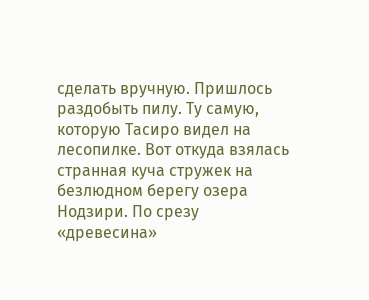сделать вручную. Пришлось раздобыть пилу. Ту самую, которую Тасиро видел на лесопилке. Вот откуда взялась странная куча стружек на безлюдном берегу озера Нодзири. По срезу «древесина»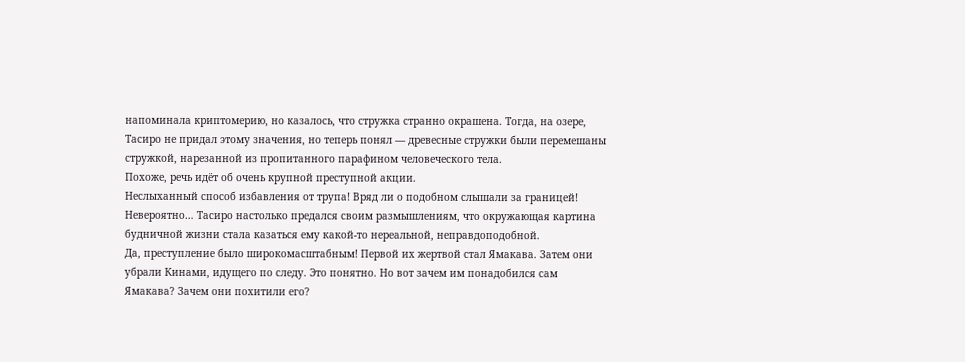напоминала криптомерию, но казалось, что стружка странно окрашена. Тогда, на озере, Тасиро не придал этому значения, но теперь понял — древесные стружки были перемешаны стружкой, нарезанной из пропитанного парафином человеческого тела.
Похоже, речь идёт об очень крупной преступной акции.
Неслыханный способ избавления от трупа! Вряд ли о подобном слышали за границей! Невероятно… Тасиро настолько предался своим размышлениям, что окружающая картина будничной жизни стала казаться ему какой-то нереальной, неправдоподобной.
Да, преступление было широкомасштабным! Первой их жертвой стал Ямакава. Затем они убрали Кинами, идущего по следу. Это понятно. Но вот зачем им понадобился сам Ямакава? Зачем они похитили его?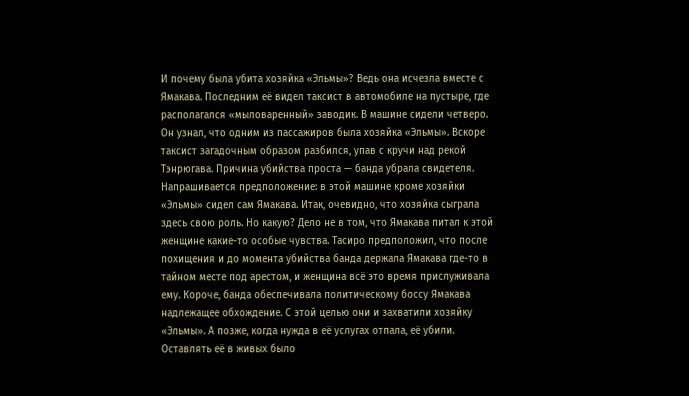И почему была убита хозяйка «Эльмы»? Ведь она исчезла вместе с Ямакава. Последним её видел таксист в автомобиле на пустыре, где располагался «мыловаренный» заводик. В машине сидели четверо. Он узнал, что одним из пассажиров была хозяйка «Эльмы». Вскоре таксист загадочным образом разбился, упав с кручи над рекой Тэнрюгава. Причина убийства проста — банда убрала свидетеля.
Напрашивается предположение: в этой машине кроме хозяйки «Эльмы» сидел сам Ямакава. Итак, очевидно, что хозяйка сыграла здесь свою роль. Но какую? Дело не в том, что Ямакава питал к этой женщине какие-то особые чувства. Тасиро предположил, что после похищения и до момента убийства банда держала Ямакава где-то в тайном месте под арестом, и женщина всё это время прислуживала ему. Короче, банда обеспечивала политическому боссу Ямакава надлежащее обхождение. С этой целью они и захватили хозяйку «Эльмы». А позже, когда нужда в её услугах отпала, её убили. Оставлять её в живых было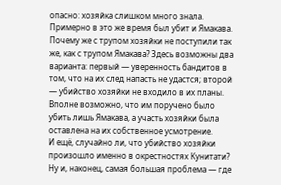опасно: хозяйка слишком много знала. Примерно в это же время был убит и Ямакава. Почему же с трупом хозяйки не поступили так же, как с трупом Ямакава? Здесь возможны два варианта: первый — уверенность бандитов в том, что на их след напасть не удастся; второй — убийство хозяйки не входило в их планы. Вполне возможно, что им поручено было убить лишь Ямакава, а участь хозяйки была оставлена на их собственное усмотрение.
И ещё, случайно ли, что убийство хозяйки произошло именно в окрестностях Кунитати? Ну и, наконец, самая большая проблема — где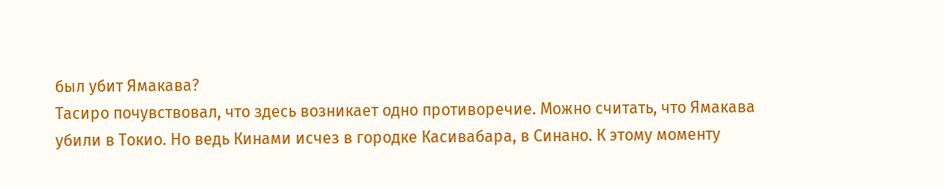был убит Ямакава?
Тасиро почувствовал, что здесь возникает одно противоречие. Можно считать, что Ямакава убили в Токио. Но ведь Кинами исчез в городке Касивабара, в Синано. К этому моменту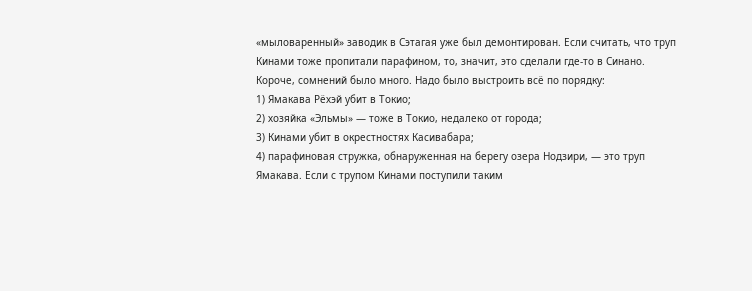«мыловаренный» заводик в Сэтагая уже был демонтирован. Если считать, что труп Кинами тоже пропитали парафином, то, значит, это сделали где-то в Синано.
Короче, сомнений было много. Надо было выстроить всё по порядку:
1) Ямакава Рёхэй убит в Токио;
2) хозяйка «Эльмы» — тоже в Токио, недалеко от города;
3) Кинами убит в окрестностях Касивабара;
4) парафиновая стружка, обнаруженная на берегу озера Нодзири, — это труп Ямакава. Если с трупом Кинами поступили таким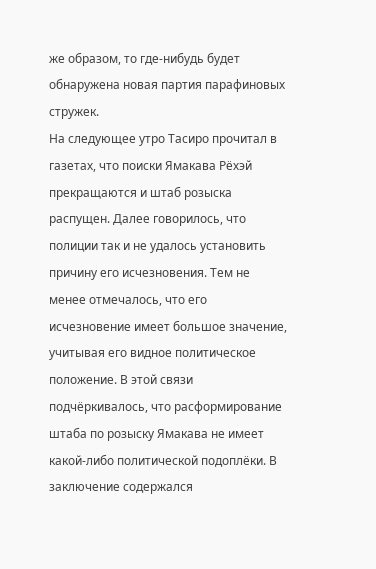же образом, то где-нибудь будет обнаружена новая партия парафиновых стружек.
На следующее утро Тасиро прочитал в газетах, что поиски Ямакава Рёхэй прекращаются и штаб розыска распущен. Далее говорилось, что полиции так и не удалось установить причину его исчезновения. Тем не менее отмечалось, что его исчезновение имеет большое значение, учитывая его видное политическое положение. В этой связи подчёркивалось, что расформирование штаба по розыску Ямакава не имеет какой-либо политической подоплёки. В заключение содержался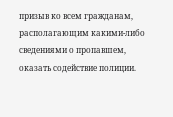призыв ко всем гражданам, располагающим какими-либо сведениями о пропавшем, оказать содействие полиции.